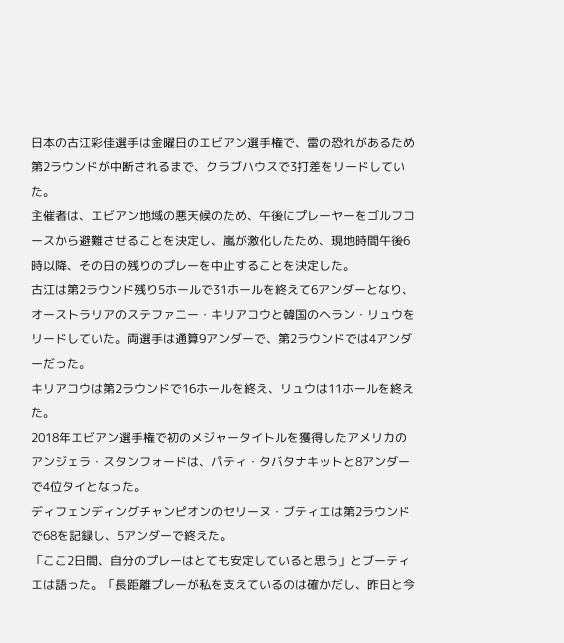日本の古江彩佳選手は金曜日のエビアン選手権で、雷の恐れがあるため第2ラウンドが中断されるまで、クラブハウスで3打差をリードしていた。
主催者は、エビアン地域の悪天候のため、午後にプレーヤーをゴルフコースから避難させることを決定し、嵐が激化したため、現地時間午後6時以降、その日の残りのプレーを中止することを決定した。
古江は第2ラウンド残り5ホールで31ホールを終えて6アンダーとなり、オーストラリアのステファニー・キリアコウと韓国のヘラン・リュウをリードしていた。両選手は通算9アンダーで、第2ラウンドでは4アンダーだった。
キリアコウは第2ラウンドで16ホールを終え、リュウは11ホールを終えた。
2018年エビアン選手権で初のメジャータイトルを獲得したアメリカのアンジェラ・スタンフォードは、パティ・タバタナキットと8アンダーで4位タイとなった。
ディフェンディングチャンピオンのセリーヌ・ブティエは第2ラウンドで68を記録し、5アンダーで終えた。
「ここ2日間、自分のプレーはとても安定していると思う」とブーティエは語った。「長距離プレーが私を支えているのは確かだし、昨日と今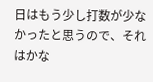日はもう少し打数が少なかったと思うので、それはかな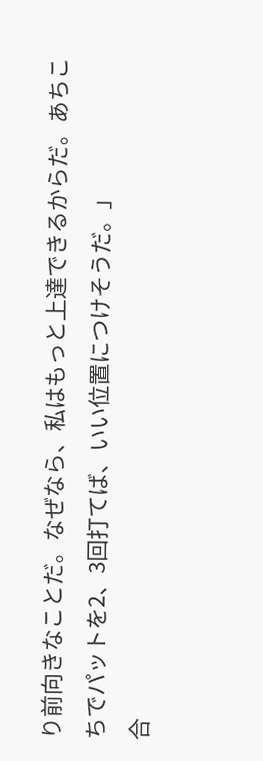り前向きなことだ。なぜなら、私はもっと上達できるからだ。あちこちでパットを2、3回打てば、いい位置につけそうだ。」
合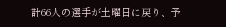計66人の選手が土曜日に戻り、予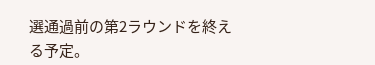選通過前の第2ラウンドを終える予定。